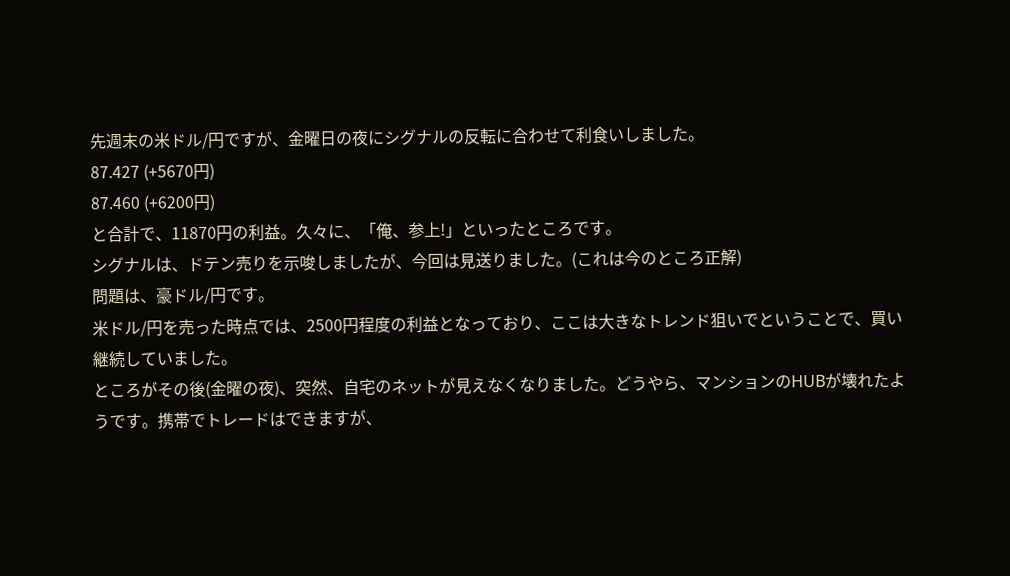先週末の米ドル/円ですが、金曜日の夜にシグナルの反転に合わせて利食いしました。
87.427 (+5670円)
87.460 (+6200円)
と合計で、11870円の利益。久々に、「俺、参上!」といったところです。
シグナルは、ドテン売りを示唆しましたが、今回は見送りました。(これは今のところ正解)
問題は、豪ドル/円です。
米ドル/円を売った時点では、2500円程度の利益となっており、ここは大きなトレンド狙いでということで、買い継続していました。
ところがその後(金曜の夜)、突然、自宅のネットが見えなくなりました。どうやら、マンションのHUBが壊れたようです。携帯でトレードはできますが、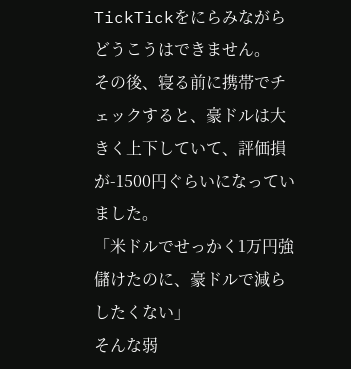TickTickをにらみながらどうこうはできません。
その後、寝る前に携帯でチェックすると、豪ドルは大きく上下していて、評価損が-1500円ぐらいになっていました。
「米ドルでせっかく1万円強儲けたのに、豪ドルで減らしたくない」
そんな弱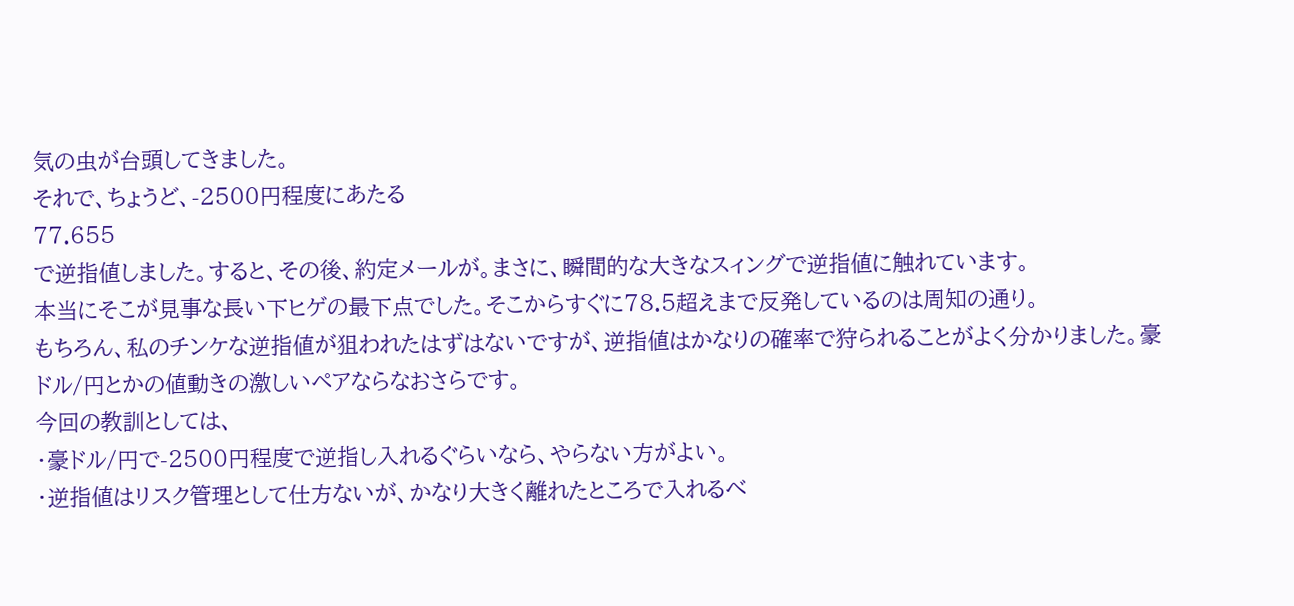気の虫が台頭してきました。
それで、ちょうど、-2500円程度にあたる
77.655
で逆指値しました。すると、その後、約定メールが。まさに、瞬間的な大きなスィングで逆指値に触れています。
本当にそこが見事な長い下ヒゲの最下点でした。そこからすぐに78.5超えまで反発しているのは周知の通り。
もちろん、私のチンケな逆指値が狙われたはずはないですが、逆指値はかなりの確率で狩られることがよく分かりました。豪ドル/円とかの値動きの激しいペアならなおさらです。
今回の教訓としては、
・豪ドル/円で-2500円程度で逆指し入れるぐらいなら、やらない方がよい。
・逆指値はリスク管理として仕方ないが、かなり大きく離れたところで入れるべ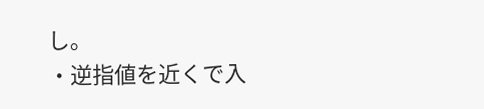し。
・逆指値を近くで入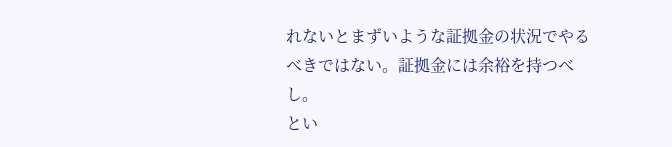れないとまずいような証拠金の状況でやるべきではない。証拠金には余裕を持つべし。
とい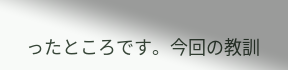ったところです。今回の教訓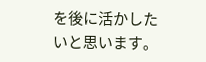を後に活かしたいと思います。